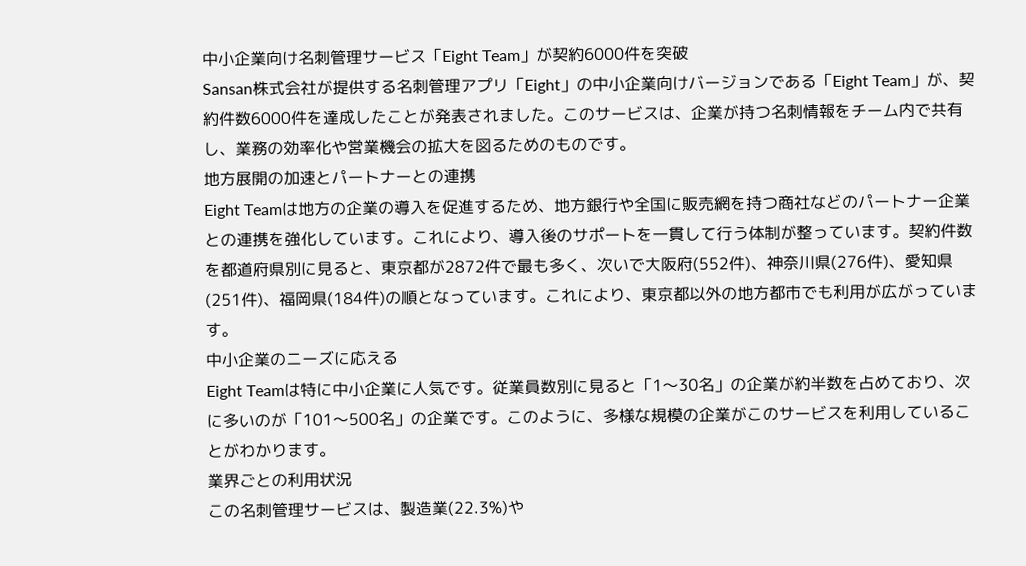中小企業向け名刺管理サービス「Eight Team」が契約6000件を突破
Sansan株式会社が提供する名刺管理アプリ「Eight」の中小企業向けバージョンである「Eight Team」が、契約件数6000件を達成したことが発表されました。このサービスは、企業が持つ名刺情報をチーム内で共有し、業務の効率化や営業機会の拡大を図るためのものです。
地方展開の加速とパートナーとの連携
Eight Teamは地方の企業の導入を促進するため、地方銀行や全国に販売網を持つ商社などのパートナー企業との連携を強化しています。これにより、導入後のサポートを一貫して行う体制が整っています。契約件数を都道府県別に見ると、東京都が2872件で最も多く、次いで大阪府(552件)、神奈川県(276件)、愛知県(251件)、福岡県(184件)の順となっています。これにより、東京都以外の地方都市でも利用が広がっています。
中小企業のニーズに応える
Eight Teamは特に中小企業に人気です。従業員数別に見ると「1〜30名」の企業が約半数を占めており、次に多いのが「101〜500名」の企業です。このように、多様な規模の企業がこのサービスを利用していることがわかります。
業界ごとの利用状況
この名刺管理サービスは、製造業(22.3%)や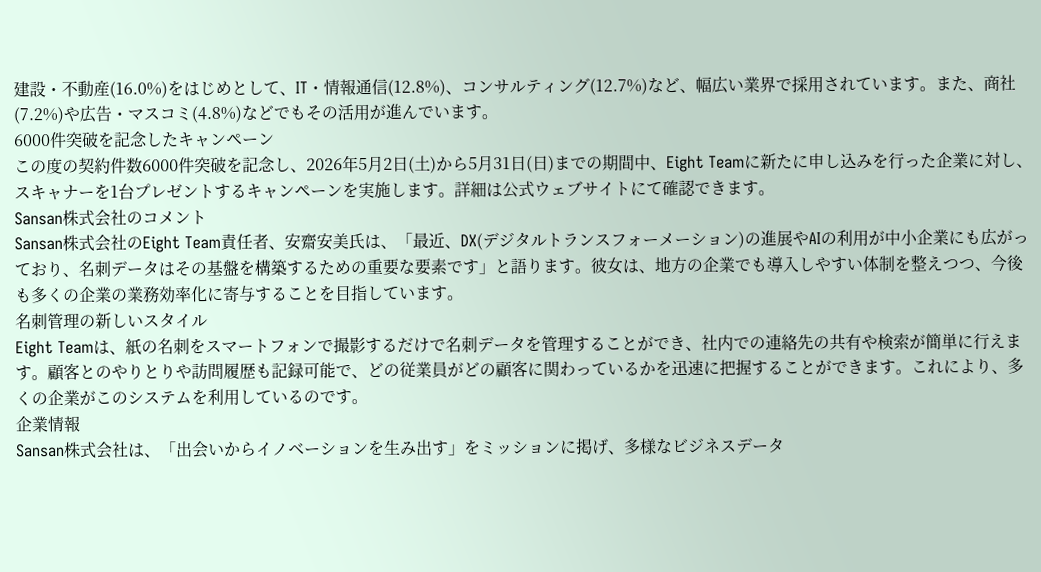建設・不動産(16.0%)をはじめとして、IT・情報通信(12.8%)、コンサルティング(12.7%)など、幅広い業界で採用されています。また、商社(7.2%)や広告・マスコミ(4.8%)などでもその活用が進んでいます。
6000件突破を記念したキャンペーン
この度の契約件数6000件突破を記念し、2026年5月2日(土)から5月31日(日)までの期間中、Eight Teamに新たに申し込みを行った企業に対し、スキャナーを1台プレゼントするキャンペーンを実施します。詳細は公式ウェブサイトにて確認できます。
Sansan株式会社のコメント
Sansan株式会社のEight Team責任者、安齋安美氏は、「最近、DX(デジタルトランスフォーメーション)の進展やAIの利用が中小企業にも広がっており、名刺データはその基盤を構築するための重要な要素です」と語ります。彼女は、地方の企業でも導入しやすい体制を整えつつ、今後も多くの企業の業務効率化に寄与することを目指しています。
名刺管理の新しいスタイル
Eight Teamは、紙の名刺をスマートフォンで撮影するだけで名刺データを管理することができ、社内での連絡先の共有や検索が簡単に行えます。顧客とのやりとりや訪問履歴も記録可能で、どの従業員がどの顧客に関わっているかを迅速に把握することができます。これにより、多くの企業がこのシステムを利用しているのです。
企業情報
Sansan株式会社は、「出会いからイノベーションを生み出す」をミッションに掲げ、多様なビジネスデータ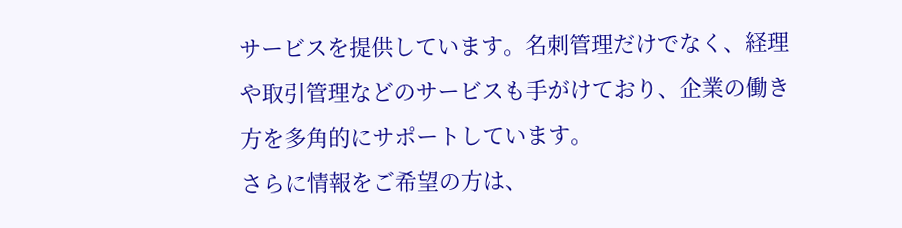サービスを提供しています。名刺管理だけでなく、経理や取引管理などのサービスも手がけており、企業の働き方を多角的にサポートしています。
さらに情報をご希望の方は、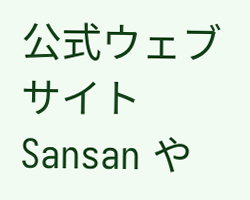公式ウェブサイト
Sansan や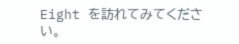Eight を訪れてみてください。